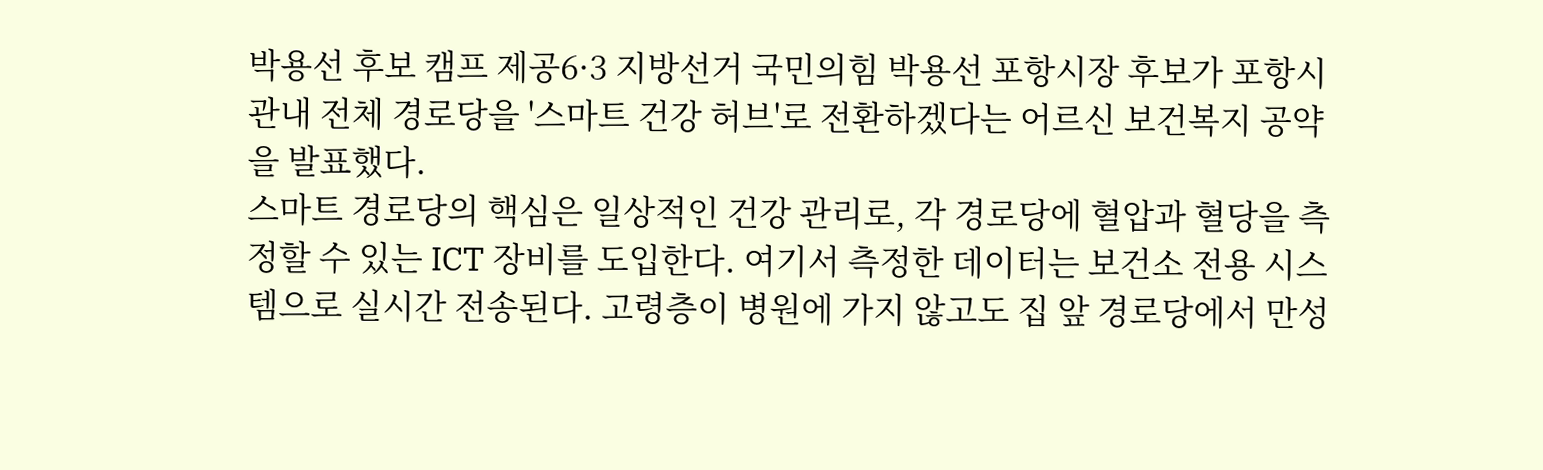박용선 후보 캠프 제공6·3 지방선거 국민의힘 박용선 포항시장 후보가 포항시 관내 전체 경로당을 '스마트 건강 허브'로 전환하겠다는 어르신 보건복지 공약을 발표했다.
스마트 경로당의 핵심은 일상적인 건강 관리로, 각 경로당에 혈압과 혈당을 측정할 수 있는 ICT 장비를 도입한다. 여기서 측정한 데이터는 보건소 전용 시스템으로 실시간 전송된다. 고령층이 병원에 가지 않고도 집 앞 경로당에서 만성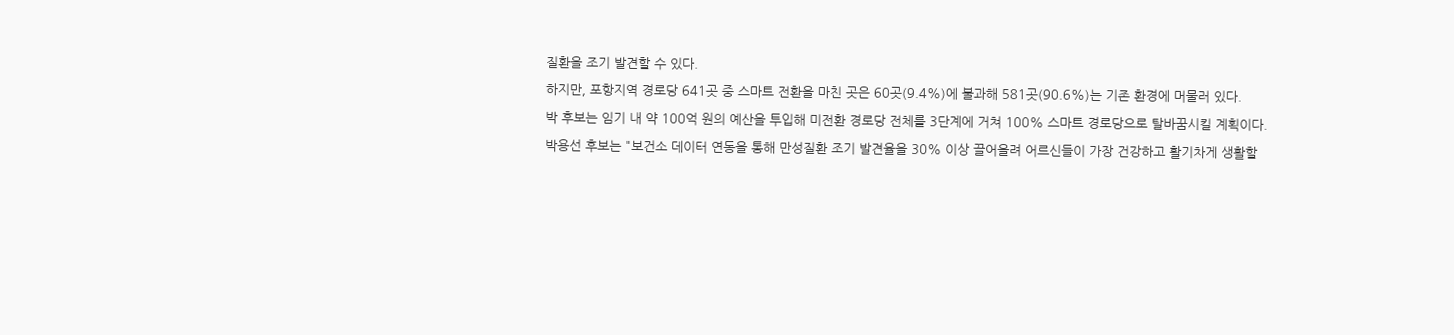질환을 조기 발견할 수 있다.
하지만, 포항지역 경로당 641곳 중 스마트 전환을 마친 곳은 60곳(9.4%)에 불과해 581곳(90.6%)는 기존 환경에 머물러 있다.
박 후보는 임기 내 약 100억 원의 예산을 투입해 미전환 경로당 전체를 3단계에 거쳐 100% 스마트 경로당으로 탈바꿈시킬 계획이다.
박용선 후보는 "보건소 데이터 연동을 통해 만성질환 조기 발견율을 30% 이상 끌어올려 어르신들이 가장 건강하고 활기차게 생활할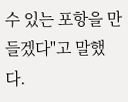수 있는 포항을 만들겠다"고 말했다.